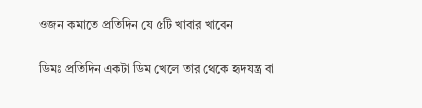ওজন কমাতে প্রতিদিন যে ৫টি খাবার খাবেন

ডিমঃ প্রতিদিন একটা ডিম খেলে তার থেকে হৃদযন্ত্র বা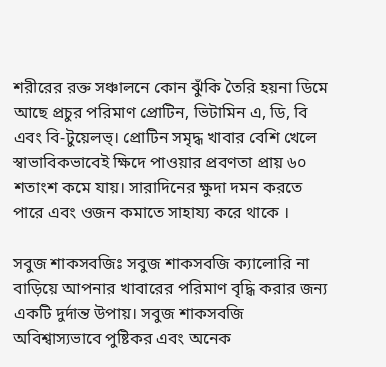শরীরের রক্ত সঞ্চালনে কোন ঝুঁকি তৈরি হয়না ডিমে আছে প্রচুর পরিমাণ প্রোটিন, ভিটামিন এ, ডি, বি এবং বি-টুয়েলভ্। প্রোটিন সমৃদ্ধ খাবার বেশি খেলে স্বাভাবিকভাবেই ক্ষিদে পাওয়ার প্রবণতা প্রায় ৬০ শতাংশ কমে যায়। সারাদিনের ক্ষুদা দমন করতে পারে এবং ওজন কমাতে সাহায্য করে থাকে ।

সবুজ শাকসবজিঃ সবুজ শাকসবজি ক্যালোরি না বাড়িয়ে আপনার খাবারের পরিমাণ বৃদ্ধি করার জন্য একটি দুর্দান্ত উপায়। সবুজ শাকসবজি অবিশ্বাস্যভাবে পুষ্টিকর এবং অনেক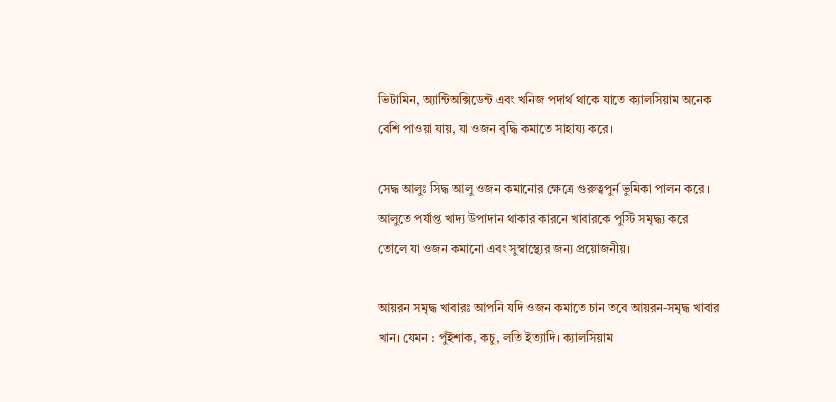ভিটামিন, অ্যান্টিঅক্সিডেন্ট এবং খনিজ পদার্থ থাকে যাতে ক্যালসিয়াম অনেক বেশি পাওয়া যায়, যা ওজন বৃদ্ধি কমাতে সাহায্য করে।

সেদ্ধ আলুঃ সিদ্ধ আলু ওজন কমানোর ক্ষেত্রে গুরুত্বপুর্ন ভুমিকা পালন করে । আলুতে পর্যাপ্ত খাদ্য উপাদান থাকার কারনে খাবারকে পুস্টি সমৃদ্ধ্য করে তোলে যা ওজন কমানো এবং সুস্বাস্থ্যের জন্য প্রয়োজনীয়।

আয়রন সমৃদ্ধ খাবারঃ আপনি যদি ওজন কমাতে চান তবে আয়রন-সমৃদ্ধ খাবার খান। যেমন : পুঁইশাক, কচু, লতি ইত্যাদি। ক্যালসিয়াম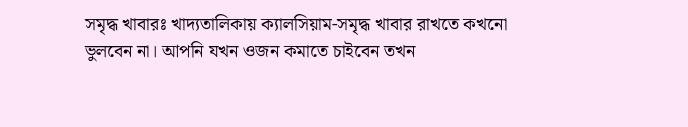সমৃদ্ধ খাবারঃ খাদ্যতালিকায় ক্যালসিয়াম-সমৃদ্ধ খাবার রাখতে কখনো ভুলবেন না। আপনি যখন ওজন কমাতে চাইবেন তখন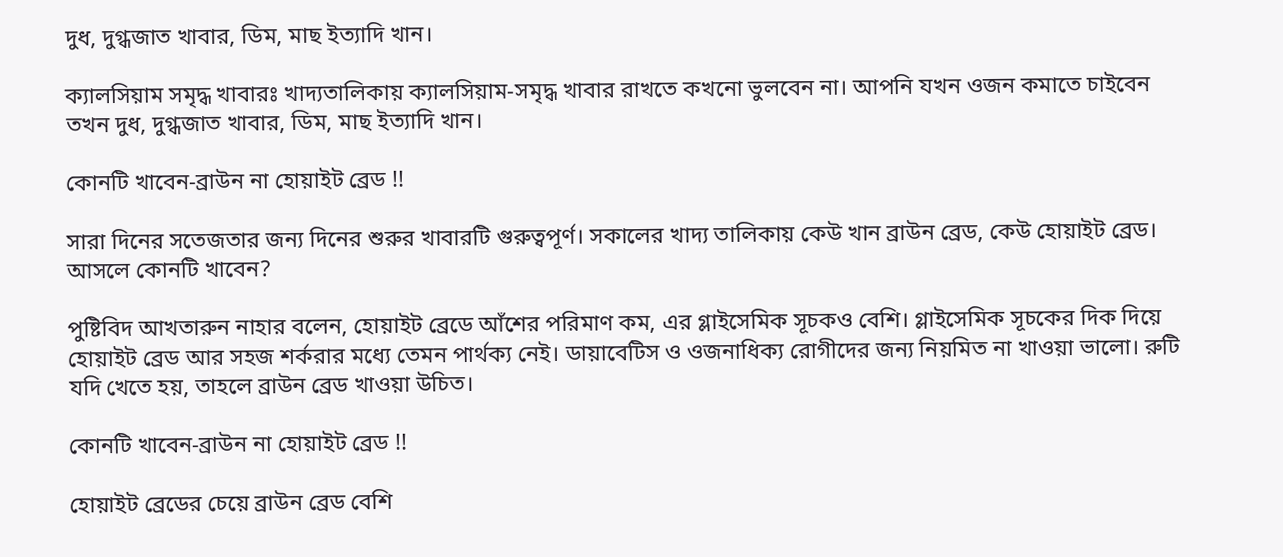দুধ, দুগ্ধজাত খাবার, ডিম, মাছ ইত্যাদি খান।

ক্যালসিয়াম সমৃদ্ধ খাবারঃ খাদ্যতালিকায় ক্যালসিয়াম-সমৃদ্ধ খাবার রাখতে কখনো ভুলবেন না। আপনি যখন ওজন কমাতে চাইবেন তখন দুধ, দুগ্ধজাত খাবার, ডিম, মাছ ইত্যাদি খান।

কোনটি খাবেন-ব্রাউন না হোয়াইট ব্রেড !!

সারা দিনের সতেজতার জন্য দিনের শুরুর খাবারটি গুরুত্বপূর্ণ। সকালের খাদ্য তালিকায় কেউ খান ব্রাউন ব্রেড, কেউ হোয়াইট ব্রেড। আসলে কোনটি খাবেন?

পুষ্টিবিদ আখতারুন নাহার বলেন, হোয়াইট ব্রেডে আঁশের পরিমাণ কম, এর গ্লাইসেমিক সূচকও বেশি। গ্লাইসেমিক সূচকের দিক দিয়ে হোয়াইট ব্রেড আর সহজ শর্করার মধ্যে তেমন পার্থক্য নেই। ডায়াবেটিস ও ওজনাধিক্য রোগীদের জন্য নিয়মিত না খাওয়া ভালো। রুটি যদি খেতে হয়, তাহলে ব্রাউন ব্রেড খাওয়া উচিত।

কোনটি খাবেন-ব্রাউন না হোয়াইট ব্রেড !!

হোয়াইট ব্রেডের চেয়ে ব্রাউন ব্রেড বেশি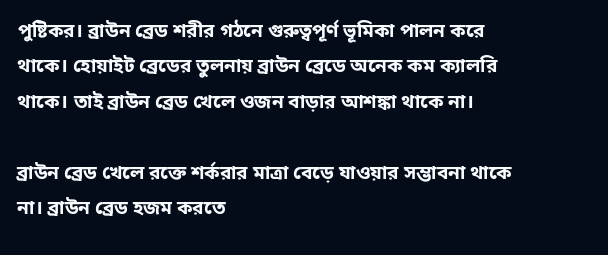পুষ্টিকর। ব্রাউন ব্রেড শরীর গঠনে গুরুত্বপূর্ণ ভূমিকা পালন করে থাকে। হোয়াইট ব্রেডের তুলনায় ব্রাউন ব্রেডে অনেক কম ক্যালরি থাকে। তাই ব্রাউন ব্রেড খেলে ওজন বাড়ার আশঙ্কা থাকে না।

ব্রাউন ব্রেড খেলে রক্তে শর্করার মাত্রা বেড়ে যাওয়ার সম্ভাবনা থাকে না। ব্রাউন ব্রেড হজম করতে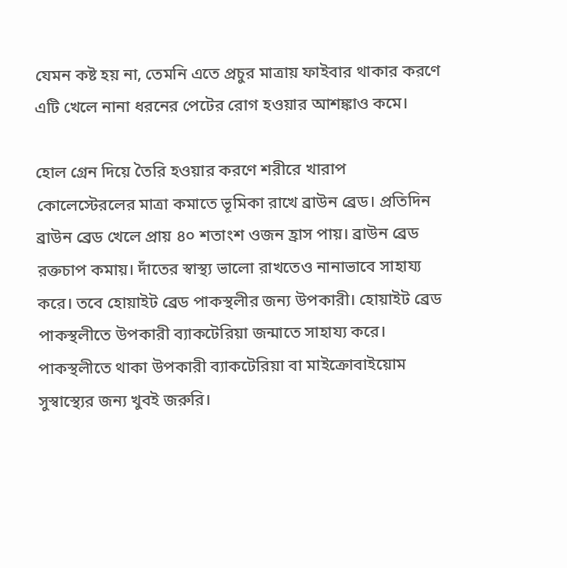যেমন কষ্ট হয় না, তেমনি এতে প্রচুর মাত্রায় ফাইবার থাকার করণে এটি খেলে নানা ধরনের পেটের রোগ হওয়ার আশঙ্কাও কমে।

হোল গ্রেন দিয়ে তৈরি হওয়ার করণে শরীরে খারাপ কোলেস্টেরলের মাত্রা কমাতে ভূমিকা রাখে ব্রাউন ব্রেড। প্রতিদিন ব্রাউন ব্রেড খেলে প্রায় ৪০ শতাংশ ওজন হ্রাস পায়। ব্রাউন ব্রেড রক্তচাপ কমায়। দাঁতের স্বাস্থ্য ভালো রাখতেও নানাভাবে সাহায্য করে। তবে হোয়াইট ব্রেড পাকস্থলীর জন্য উপকারী। হোয়াইট ব্রেড পাকস্থলীতে উপকারী ব্যাকটেরিয়া জন্মাতে সাহায্য করে। পাকস্থলীতে থাকা উপকারী ব্যাকটেরিয়া বা মাইক্রোবাইয়োম সুস্বাস্থ্যের জন্য খুবই জরুরি।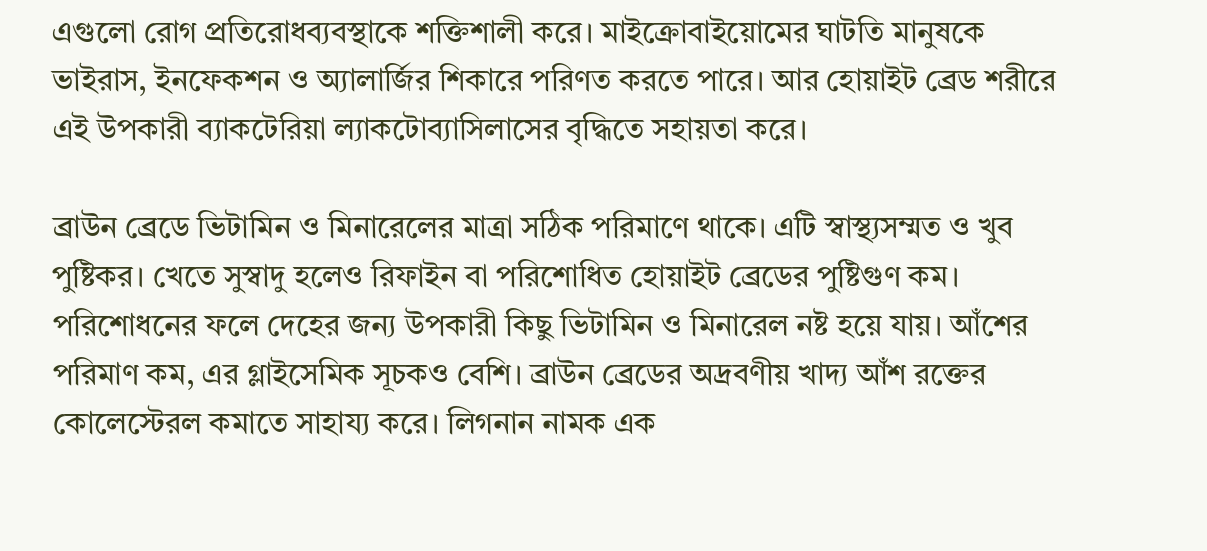এগুলো রোগ প্রতিরোধব্যবস্থাকে শক্তিশালী করে। মাইক্রোবাইয়োমের ঘাটতি মানুষকে ভাইরাস, ইনফেকশন ও অ্যালার্জির শিকারে পরিণত করতে পারে। আর হোয়াইট ব্রেড শরীরে এই উপকারী ব্যাকটেরিয়া ল্যাকটোব্যাসিলাসের বৃদ্ধিতে সহায়তা করে।

ব্রাউন ব্রেডে ভিটামিন ও মিনারেলের মাত্রা সঠিক পরিমাণে থাকে। এটি স্বাস্থ্যসম্মত ও খুব পুষ্টিকর। খেতে সুস্বাদু হলেও রিফাইন বা পরিশোধিত হোয়াইট ব্রেডের পুষ্টিগুণ কম। পরিশোধনের ফলে দেহের জন্য উপকারী কিছু ভিটামিন ও মিনারেল নষ্ট হয়ে যায়। আঁশের পরিমাণ কম, এর গ্লাইসেমিক সূচকও বেশি। ব্রাউন ব্রেডের অদ্রবণীয় খাদ্য আঁশ রক্তের কোলেস্টেরল কমাতে সাহায্য করে। লিগনান নামক এক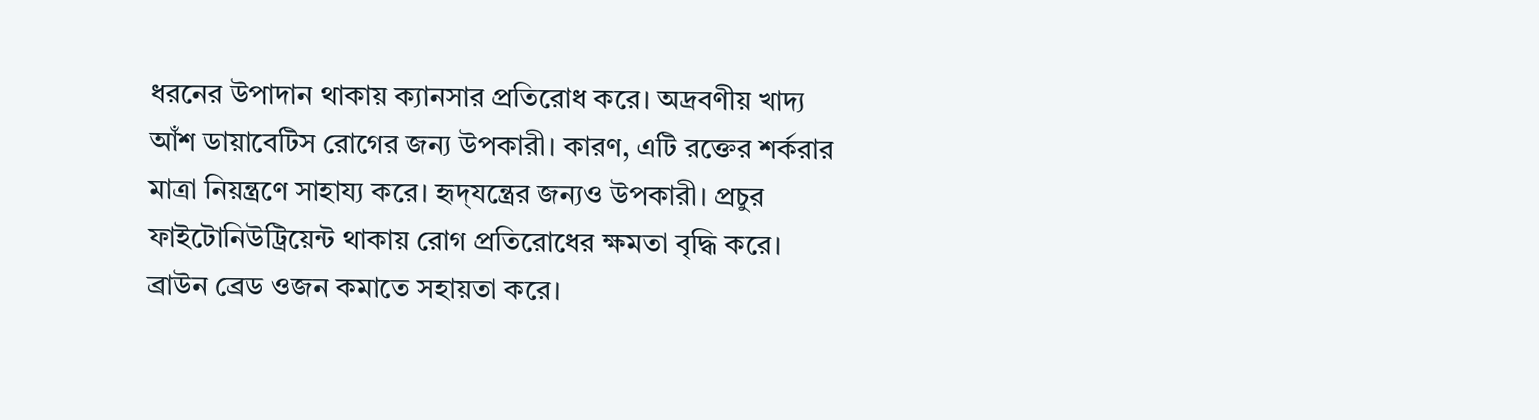ধরনের উপাদান থাকায় ক্যানসার প্রতিরোধ করে। অদ্রবণীয় খাদ্য আঁশ ডায়াবেটিস রোগের জন্য উপকারী। কারণ, এটি রক্তের শর্করার মাত্রা নিয়ন্ত্রণে সাহায্য করে। হৃদ্‌যন্ত্রের জন্যও উপকারী। প্রচুর ফাইটোনিউট্রিয়েন্ট থাকায় রোগ প্রতিরোধের ক্ষমতা বৃদ্ধি করে। ব্রাউন ব্রেড ওজন কমাতে সহায়তা করে।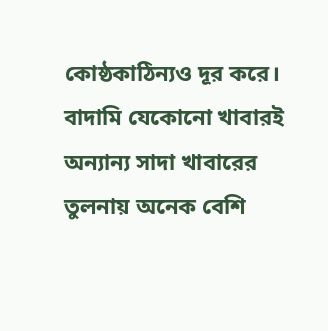কোষ্ঠকাঠিন্যও দূর করে। বাদামি যেকোনো খাবারই অন্যান্য সাদা খাবারের তুলনায় অনেক বেশি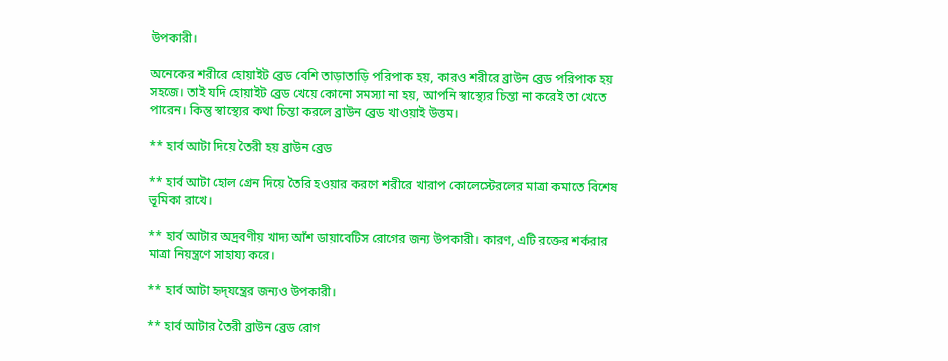উপকারী।

অনেকের শরীরে হোয়াইট ব্রেড বেশি তাড়াতাড়ি পরিপাক হয়, কারও শরীরে ব্রাউন ব্রেড পরিপাক হয় সহজে। তাই যদি হোয়াইট ব্রেড খেয়ে কোনো সমস্যা না হয়, আপনি স্বাস্থ্যের চিন্তা না করেই তা খেতে পারেন। কিন্তু স্বাস্থ্যের কথা চিন্তা করলে ব্রাউন ব্রেড খাওয়াই উত্তম।

** হার্ব আটা দিয়ে তৈরী হয় ব্রাউন ব্রেড

** হার্ব আটা হোল গ্রেন দিয়ে তৈরি হওয়ার করণে শরীরে খারাপ কোলেস্টেরলের মাত্রা কমাতে বিশেষ ভূমিকা রাখে।

** হার্ব আটার অদ্রবণীয় খাদ্য আঁশ ডায়াবেটিস রোগের জন্য উপকারী। কারণ, এটি রক্তের শর্করার মাত্রা নিয়ন্ত্রণে সাহায্য করে।

** হার্ব আটা হৃদ্‌যন্ত্রের জন্যও উপকারী।

** হার্ব আটার তৈরী ব্রাউন ব্রেড রোগ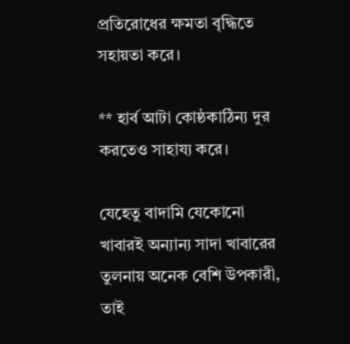প্রতিরোধের ক্ষমতা বৃদ্ধিতে সহায়তা করে।

** হার্ব আটা কোষ্ঠকাঠিন্য দুর করতেও সাহায্য করে।

যেহেতু বাদামি যেকোনো খাবারই অন্যান্য সাদা খাবারের তুলনায় অনেক বেশি উপকারী, তাই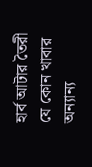হার্ব আটার তৈরী যে কোন খাবার অন্যান্য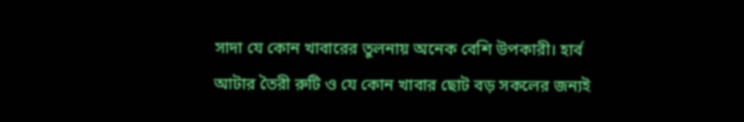সাদা যে কোন খাবারের তুলনায় অনেক বেশি উপকারী। হার্ব আটার তৈরী রুটি ও যে কোন খাবার ছোট বড় সকলের জন্যই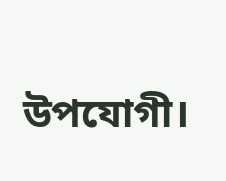উপযোগী।